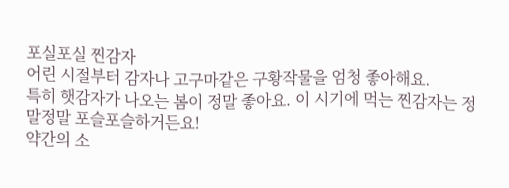포실포실 찐감자
어린 시절부터 감자나 고구마같은 구황작물을 엄청 좋아해요.
특히 햇감자가 나오는 봄이 정말 좋아요. 이 시기에 먹는 찐감자는 정말정말 포슬포슬하거든요!
약간의 소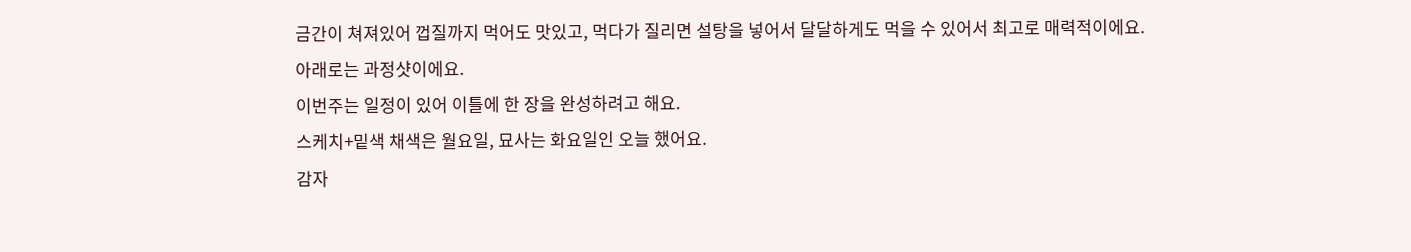금간이 쳐져있어 껍질까지 먹어도 맛있고, 먹다가 질리면 설탕을 넣어서 달달하게도 먹을 수 있어서 최고로 매력적이에요.
아래로는 과정샷이에요.
이번주는 일정이 있어 이틀에 한 장을 완성하려고 해요.
스케치+밑색 채색은 월요일, 묘사는 화요일인 오늘 했어요.
감자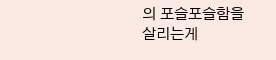의 포슬포슬함을 살리는게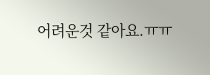어려운것 같아요.ㅠㅠ